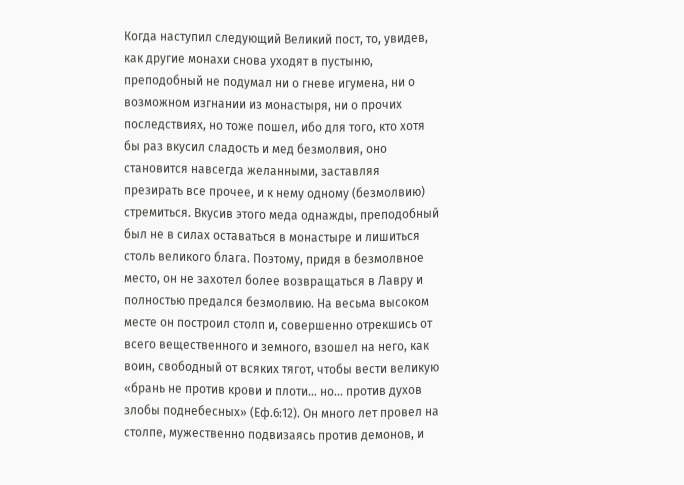Когда наступил следующий Великий пост, то, увидев, как другие монахи снова уходят в пустыню, преподобный не подумал ни о гневе игумена, ни о возможном изгнании из монастыря, ни о прочих последствиях, но тоже пошел, ибо для того, кто хотя бы раз вкусил сладость и мед безмолвия, оно становится навсегда желанными, заставляя презирать все прочее, и к нему одному (безмолвию) стремиться. Вкусив этого меда однажды, преподобный был не в силах оставаться в монастыре и лишиться столь великого блага. Поэтому, придя в безмолвное место, он не захотел более возвращаться в Лавру и полностью предался безмолвию. На весьма высоком месте он построил столп и, совершенно отрекшись от всего вещественного и земного, взошел на него, как воин, свободный от всяких тягот, чтобы вести великую «брань не против крови и плоти… но… против духов злобы поднебесных» (Еф.6:12). Он много лет провел на столпе, мужественно подвизаясь против демонов, и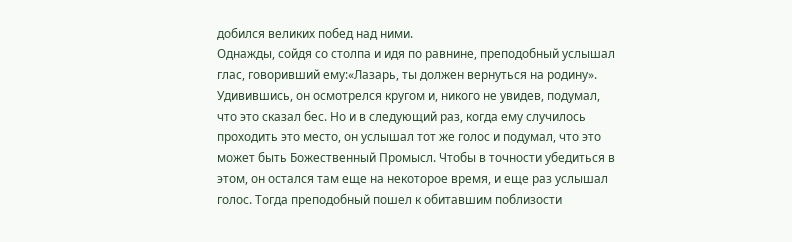добился великих побед над ними.
Однажды, сойдя со столпа и идя по равнине, преподобный услышал глас, говоривший ему:«Лазарь, ты должен вернуться на родину». Удивившись, он осмотрелся кругом и, никого не увидев, подумал, что это сказал бес. Но и в следующий раз, когда ему случилось проходить это место, он услышал тот же голос и подумал, что это может быть Божественный Промысл. Чтобы в точности убедиться в этом, он остался там еще на некоторое время, и еще раз услышал голос. Тогда преподобный пошел к обитавшим поблизости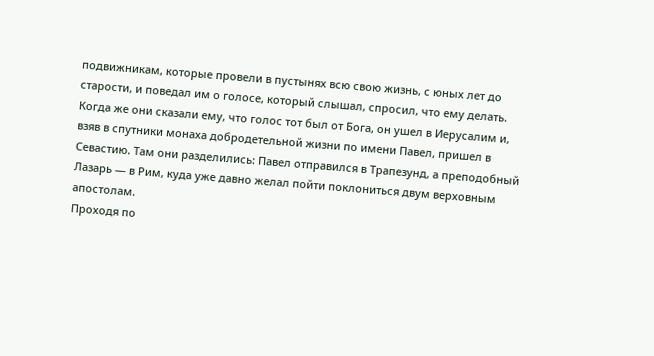подвижникам, которые провели в пустынях всю свою жизнь, с юных лет до старости, и поведал им о голосе, который слышал, спросил, что ему делать. Когда же они сказали ему, что голос тот был от Бога, он ушел в Иерусалим и, взяв в спутники монаха добродетельной жизни по имени Павел, пришел в Севастию. Там они разделились: Павел отправился в Трапезунд, а преподобный Лазарь — в Рим, куда уже давно желал пойти поклониться двум верховным апостолам.
Проходя по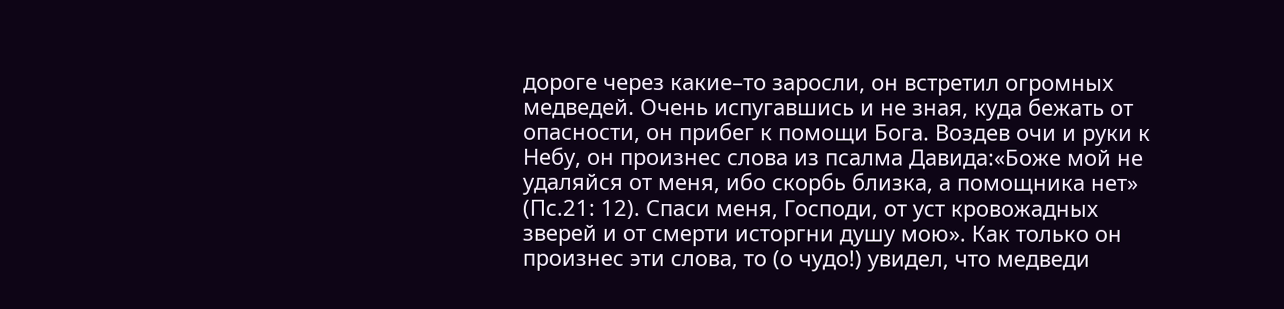дороге через какие–то заросли, он встретил огромных медведей. Очень испугавшись и не зная, куда бежать от опасности, он прибег к помощи Бога. Воздев очи и руки к Небу, он произнес слова из псалма Давида:«Боже мой не удаляйся от меня, ибо скорбь близка, а помощника нет» (Пс.21: 12). Спаси меня, Господи, от уст кровожадных зверей и от смерти исторгни душу мою». Как только он произнес эти слова, то (о чудо!) увидел, что медведи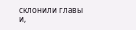склонили главы и,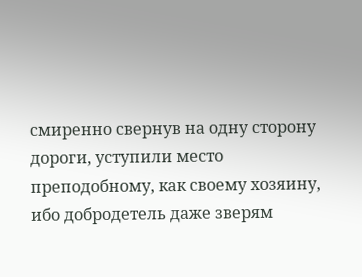смиренно свернув на одну сторону дороги, уступили место преподобному, как своему хозяину, ибо добродетель даже зверям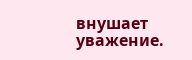внушает уважение.